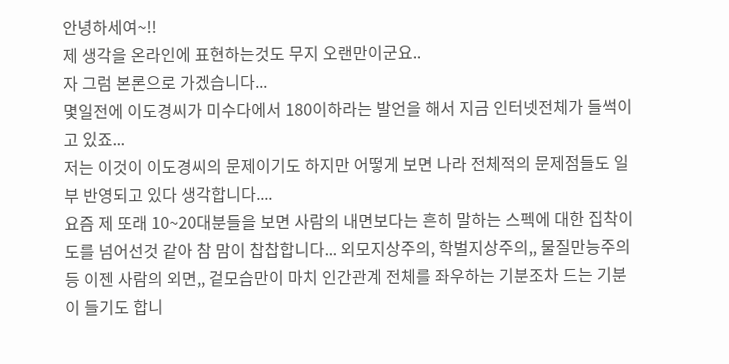안녕하세여~!!
제 생각을 온라인에 표현하는것도 무지 오랜만이군요..
자 그럼 본론으로 가겠습니다...
몇일전에 이도경씨가 미수다에서 180이하라는 발언을 해서 지금 인터넷전체가 들썩이
고 있죠...
저는 이것이 이도경씨의 문제이기도 하지만 어떻게 보면 나라 전체적의 문제점들도 일
부 반영되고 있다 생각합니다....
요즘 제 또래 10~20대분들을 보면 사람의 내면보다는 흔히 말하는 스펙에 대한 집착이
도를 넘어선것 같아 참 맘이 찹찹합니다... 외모지상주의, 학벌지상주의,, 물질만능주의
등 이젠 사람의 외면,, 겉모습만이 마치 인간관계 전체를 좌우하는 기분조차 드는 기분
이 들기도 합니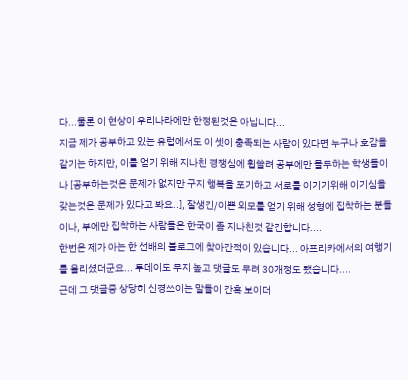다...물론 이 현상이 우리나라에만 한정된것은 아닙니다...
지금 제가 공부하고 있는 유럽에서도 이 셋이 충족되는 사람이 있다면 누구나 호감을
같기는 하지만, 이를 얻기 위해 지나친 경쟁심에 휩쓸려 공부에만 몰두하는 학생들이
나 [공부하는것은 문제가 없지만 구지 행복을 포기하고 서로를 이기기위해 이기심을
갖는것은 문제가 있다고 봐요..], 잘생긴/이쁜 외모를 얻기 위해 성형에 집착하는 분들
이나, 부에만 집착하는 사람들은 한국이 좀 지나친것 같긴합니다....
한번은 제가 아는 한 선배의 블로그에 찾아간적이 있습니다... 아프리카에서의 여행기
를 올리셨더군요... 투데이도 무지 높고 댓글도 무려 30개정도 됐습니다....
근데 그 댓글중 상당히 신경쓰이는 말들이 간혹 보이더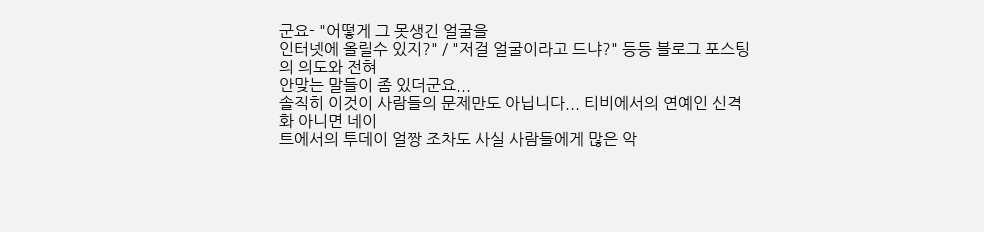군요- "어떻게 그 못생긴 얼굴을
인터넷에 올릴수 있지?" / "저걸 얼굴이라고 드냐?" 등등 블로그 포스팅의 의도와 전혀
안맞는 말들이 좀 있더군요...
솔직히 이것이 사람들의 문제만도 아닙니다... 티비에서의 연예인 신격화 아니면 네이
트에서의 투데이 얼짱 조차도 사실 사람들에게 많은 악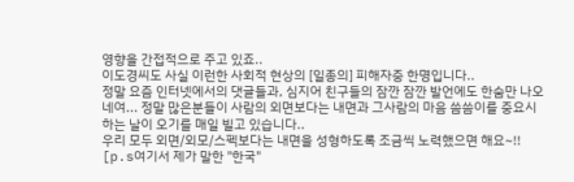영향을 간접적으로 주고 있죠..
이도경씨도 사실 이런한 사회적 현상의 [일종의] 피해자중 한명입니다..
정말 요즘 인터넷에서의 댓글들과, 심지어 친구들의 잠깐 잠깐 발언에도 한숨만 나오
네여... 정말 많은분들이 사람의 외면보다는 내면과 그사람의 마음 씀씀이를 중요시
하는 날이 오기를 매일 빌고 있습니다..
우리 모두 외면/외모/스펙보다는 내면을 성형하도록 조금씩 노력했으면 해요~!!
[p.s여기서 제가 말한 "한국"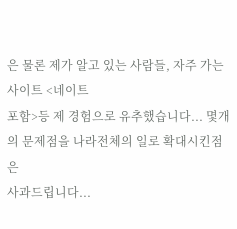은 물론 제가 알고 있는 사람들, 자주 가는 사이트 <네이트
포함>등 제 경험으로 유추했습니다... 몇개의 문제점을 나라전체의 일로 확대시킨점은
사과드립니다...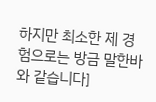하지만 최소한 제 경험으로는 방금 말한바와 같습니다]